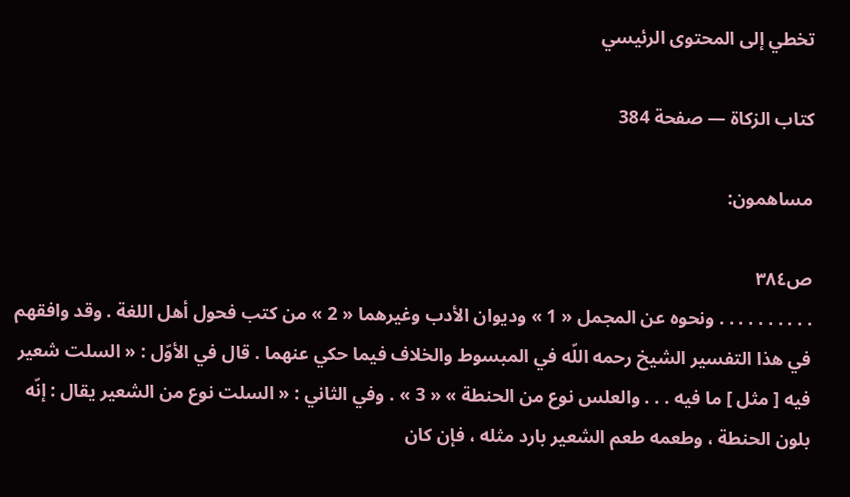تخطي إلى المحتوى الرئيسي

كتاب الزكاة — صفحة 384

مساهمون:

ص٣٨٤
. . . . . . . . . . ونحوه عن المجمل « 1 » وديوان الأدب وغيرهما « 2 » من كتب فحول أهل اللغة . وقد وافقهم في هذا التفسير الشيخ رحمه اللّه في المبسوط والخلاف فيما حكي عنهما . قال في الأوّل : « السلت شعير فيه [ مثل ] ما فيه . . . والعلس نوع من الحنطة » « 3 » . وفي الثاني : « السلت نوع من الشعير يقال : إنّه بلون الحنطة ، وطعمه طعم الشعير بارد مثله ، فإن كان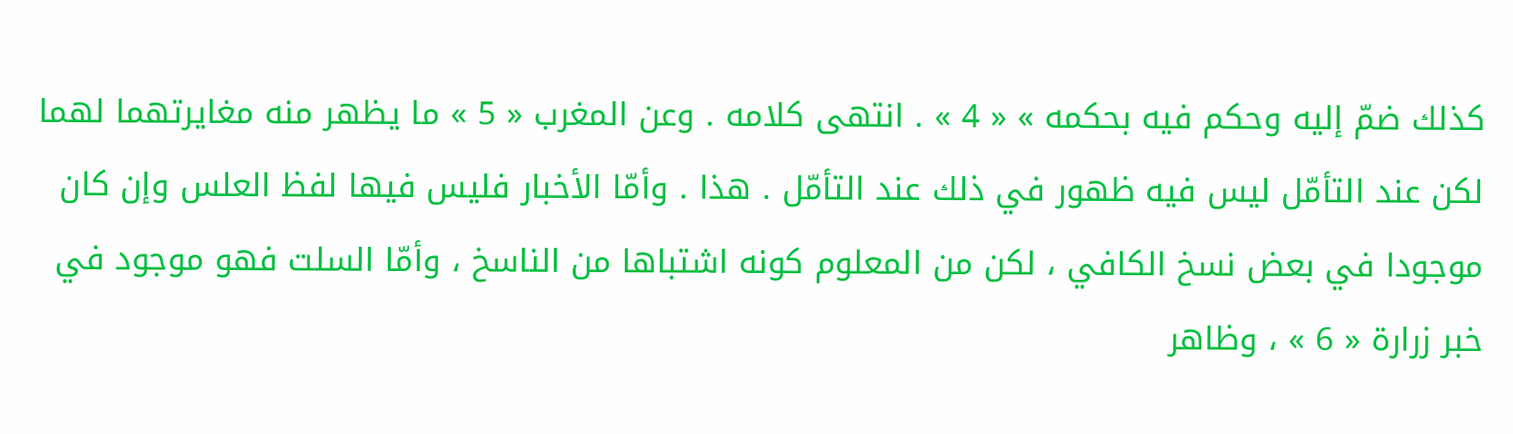كذلك ضمّ إليه وحكم فيه بحكمه » « 4 » . انتهى كلامه . وعن المغرب « 5 » ما يظهر منه مغايرتهما لهما لكن عند التأمّل ليس فيه ظهور في ذلك عند التأمّل . هذا . وأمّا الأخبار فليس فيها لفظ العلس وإن كان موجودا في بعض نسخ الكافي ، لكن من المعلوم كونه اشتباها من الناسخ ، وأمّا السلت فهو موجود في خبر زرارة « 6 » ، وظاهر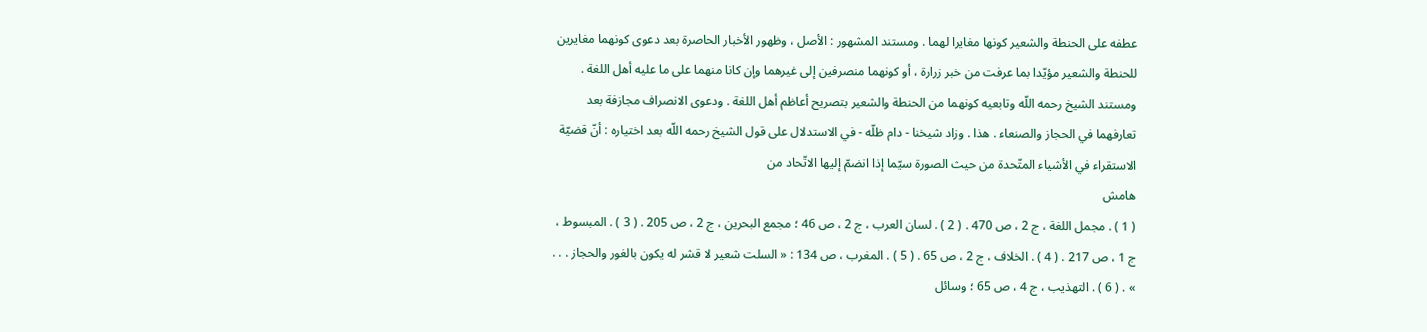عطفه على الحنطة والشعير كونها مغايرا لهما . ومستند المشهور : الأصل ، وظهور الأخبار الحاصرة بعد دعوى كونهما مغايرين للحنطة والشعير مؤيّدا بما عرفت من خبر زرارة ، أو كونهما منصرفين إلى غيرهما وإن كانا منهما على ما عليه أهل اللغة . ومستند الشيخ رحمه اللّه وتابعيه كونهما من الحنطة والشعير بتصريح أعاظم أهل اللغة . ودعوى الانصراف مجازفة بعد تعارفهما في الحجاز والصنعاء . هذا . وزاد شيخنا - دام ظلّه - في الاستدلال على قول الشيخ رحمه اللّه بعد اختياره : أنّ قضيّة الاستقراء في الأشياء المتّحدة من حيث الصورة سيّما إذا انضمّ إليها الاتّحاد من
هامش
( 1 ) . مجمل اللغة ، ج 2 ، ص 470 . ( 2 ) . لسان العرب ، ج 2 ، ص 46 ؛ مجمع البحرين ، ج 2 ، ص 205 . ( 3 ) . المبسوط ، ج 1 ، ص 217 . ( 4 ) . الخلاف ، ج 2 ، ص 65 . ( 5 ) . المغرب ، ص 134 : « السلت شعير لا قشر له يكون بالغور والحجاز . . . » . ( 6 ) . التهذيب ، ج 4 ، ص 65 ؛ وسائل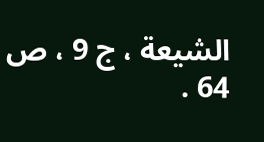الشيعة ، ج 9 ، ص 64 .